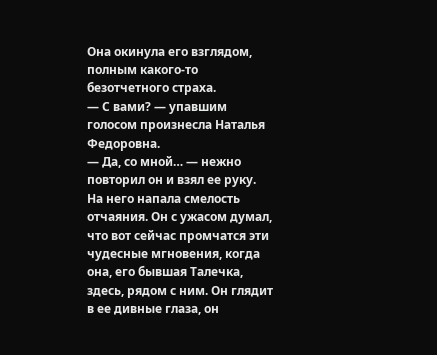Она окинула его взглядом, полным какого-то безотчетного страха.
— С вами? — упавшим голосом произнесла Наталья Федоровна.
— Да, со мной… — нежно повторил он и взял ее руку.
На него напала смелость отчаяния. Он с ужасом думал, что вот сейчас промчатся эти чудесные мгновения, когда она, его бывшая Талечка, здесь, рядом с ним. Он глядит в ее дивные глаза, он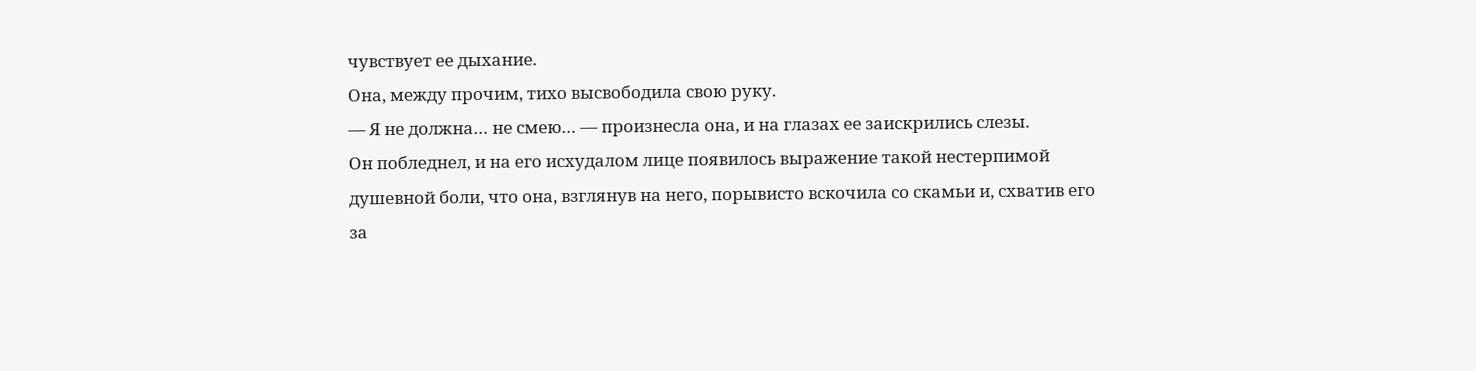чувствует ее дыхание.
Она, между прочим, тихо высвободила свою руку.
— Я не должна… не смею… — произнесла она, и на глазах ее заискрились слезы.
Он побледнел, и на его исхудалом лице появилось выражение такой нестерпимой душевной боли, что она, взглянув на него, порывисто вскочила со скамьи и, схватив его за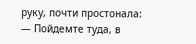руку, почти простонала:
— Пойдемте туда, в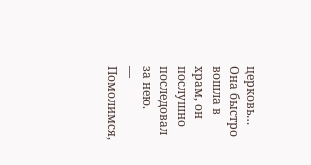церковь…
Она быстро вошла в храм, он послушно последовал за нею.
— Помолимся,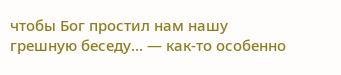чтобы Бог простил нам нашу грешную беседу… — как-то особенно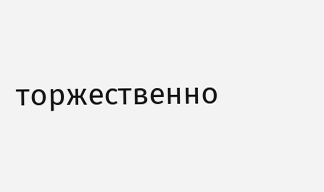торжественно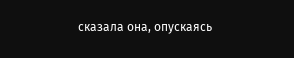сказала она, опускаясь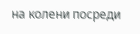на колени посреди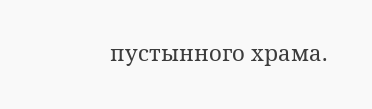пустынного храма.